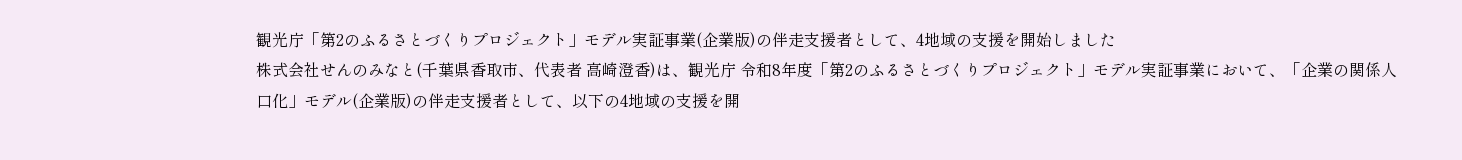観光庁「第2のふるさとづくりプロジェクト」モデル実証事業(企業版)の伴走支援者として、4地域の支援を開始しました
株式会社せんのみなと(千葉県香取市、代表者 高崎澄香)は、観光庁 令和8年度「第2のふるさとづくりプロジェクト」モデル実証事業において、「企業の関係人口化」モデル(企業版)の伴走支援者として、以下の4地域の支援を開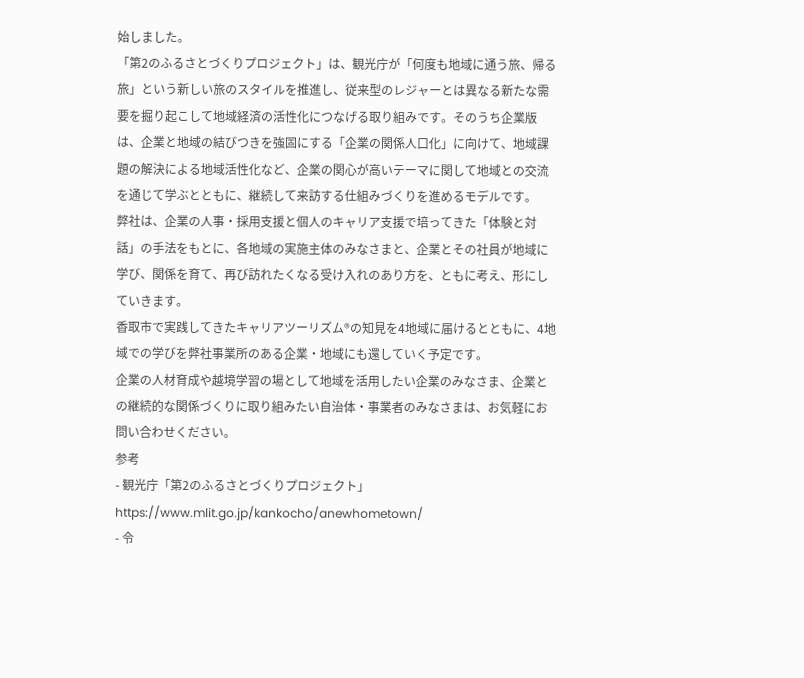始しました。
「第2のふるさとづくりプロジェクト」は、観光庁が「何度も地域に通う旅、帰る旅」という新しい旅のスタイルを推進し、従来型のレジャーとは異なる新たな需要を掘り起こして地域経済の活性化につなげる取り組みです。そのうち企業版は、企業と地域の結びつきを強固にする「企業の関係人口化」に向けて、地域課題の解決による地域活性化など、企業の関心が高いテーマに関して地域との交流を通じて学ぶとともに、継続して来訪する仕組みづくりを進めるモデルです。
弊社は、企業の人事・採用支援と個人のキャリア支援で培ってきた「体験と対話」の手法をもとに、各地域の実施主体のみなさまと、企業とその社員が地域に学び、関係を育て、再び訪れたくなる受け入れのあり方を、ともに考え、形にしていきます。
香取市で実践してきたキャリアツーリズム®の知見を4地域に届けるとともに、4地域での学びを弊社事業所のある企業・地域にも還していく予定です。
企業の人材育成や越境学習の場として地域を活用したい企業のみなさま、企業との継続的な関係づくりに取り組みたい自治体・事業者のみなさまは、お気軽にお問い合わせください。
参考
- 観光庁「第2のふるさとづくりプロジェクト」 https://www.mlit.go.jp/kankocho/anewhometown/
- 令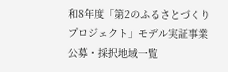和8年度「第2のふるさとづくりプロジェクト」モデル実証事業 公募・採択地域一覧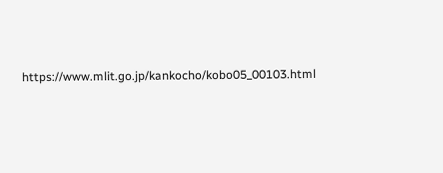https://www.mlit.go.jp/kankocho/kobo05_00103.html